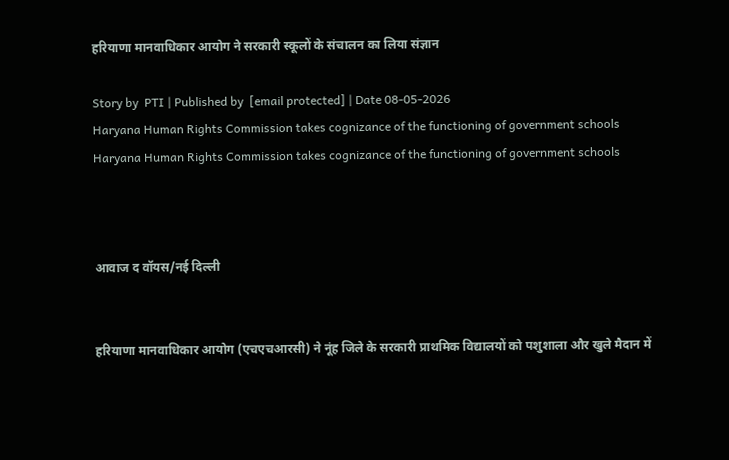हरियाणा मानवाधिकार आयोग ने सरकारी स्कूलों के संचालन का लिया संज्ञान

Story by  PTI | Published by  [email protected] | Date 08-05-2026
Haryana Human Rights Commission takes cognizance of the functioning of government schools
Haryana Human Rights Commission takes cognizance of the functioning of government schools



आवाज द वॉयस/नई दिल्ली


हरियाणा मानवाधिकार आयोग (एचएचआरसी) ने नूंह जिले के सरकारी प्राथमिक विद्यालयों को पशुशाला और खुले मैदान में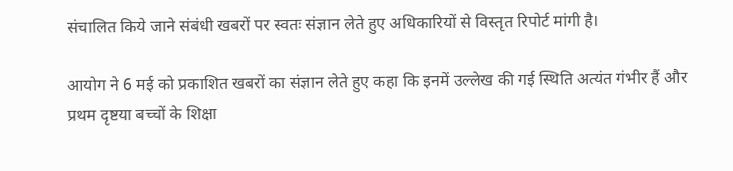संचालित किये जाने संबंधी खबरों पर स्वतः संज्ञान लेते हुए अधिकारियों से विस्तृत रिपोर्ट मांगी है।

आयोग ने 6 मई को प्रकाशित खबरों का संज्ञान लेते हुए कहा कि इनमें उल्लेख की गई स्थिति अत्यंत गंभीर हैं और प्रथम दृष्टया बच्चों के शिक्षा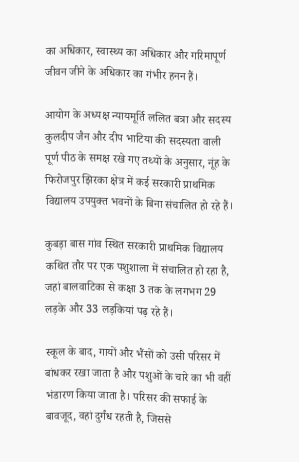का अधिकार, स्वास्थ्य का अधिकार और गरिमापूर्ण जीवन जीने के अधिकार का गंभीर हनन हैं।

आयोग के अध्यक्ष न्यायमूर्ति ललित बत्रा और सदस्य कुलदीप जैन और दीप भाटिया की सदस्यता वाली पूर्ण पीठ के समक्ष रखे गए तथ्यों के अनुसार, नूंह के फिरोजपुर झिरका क्षेत्र में कई सरकारी प्राथमिक विद्यालय उपयुक्त भवनों के बिना संचालित हो रहे हैं।

कुबड़ा बास गांव स्थित सरकारी प्राथमिक विद्यालय कथित तौर पर एक पशुशाला में संचालित हो रहा है, जहां बालवाटिका से कक्षा 3 तक के लगभग 29 लड़के और 33 लड़कियां पढ़ रहे हैं।

स्कूल के बाद, गायों और भैंसों को उसी परिसर में बांधकर रखा जाता है और पशुओं के चारे का भी वहीं भंडारण किया जाता है। परिसर की सफाई के बावजूद, वहां दुर्गंध रहती है, जिससे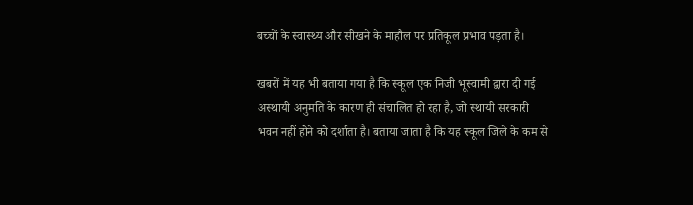बच्चों के स्वास्थ्य और सीखने के माहौल पर प्रतिकूल प्रभाव पड़ता है।

खबरों में यह भी बताया गया है कि स्कूल एक निजी भूस्वामी द्वारा दी गई अस्थायी अनुमति के कारण ही संचालित हो रहा है, जो स्थायी सरकारी भवन नहीं होने को दर्शाता है। बताया जाता है कि यह स्कूल जिले के कम से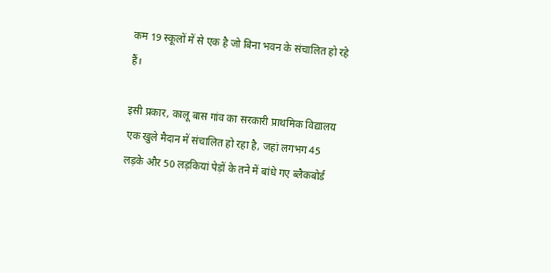कम 19 स्कूलों में से एक है जो बिना भवन के संचालित हो रहे हैं।

इसी प्रकार, कालू बास गांव का सरकारी प्राथमिक विद्यालय एक खुले मैदान में संचालित हो रहा है, जहां लगभग 45 लड़के और 50 लड़कियां पेड़ों के तने में बांधे गए ब्लैकबोर्ड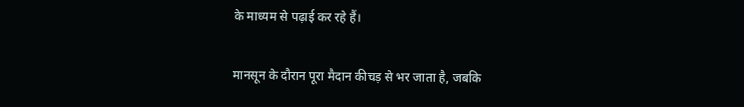के माध्यम से पढ़ाई कर रहे हैं।

मानसून के दौरान पूरा मैदान कीचड़ से भर जाता है, जबकि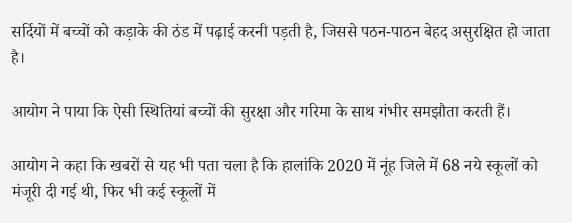सर्दियों में बच्चों को कड़ाके की ठंड में पढ़ाई करनी पड़ती है, जिससे पठन-पाठन बेहद असुरक्षित हो जाता है।

आयोग ने पाया कि ऐसी स्थितियां बच्चों की सुरक्षा और गरिमा के साथ गंभीर समझौता करती हैं।

आयोग ने कहा कि खबरों से यह भी पता चला है कि हालांकि 2020 में नूंह जिले में 68 नये स्कूलों को मंजूरी दी गई थी, फिर भी कई स्कूलों में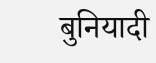बुनियादी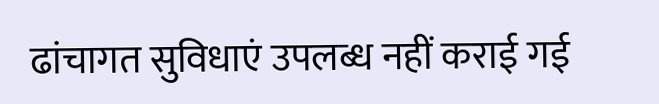ढांचागत सुविधाएं उपलब्ध नहीं कराई गई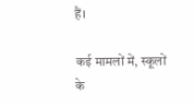हैं।

कई मामलों में, स्कूलों के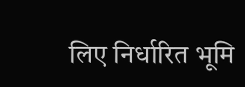लिए निर्धारित भूमि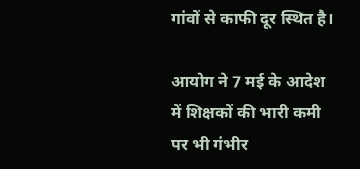गांवों से काफी दूर स्थित है।

आयोग ने 7 मई के आदेश में शिक्षकों की भारी कमी पर भी गंभीर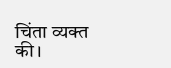चिंता व्यक्त की।